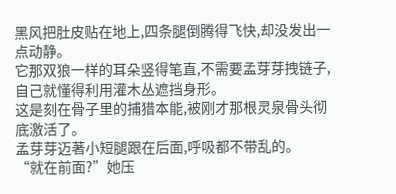黑风把肚皮贴在地上,四条腿倒腾得飞快,却没发出一点动静。
它那双狼一样的耳朵竖得笔直,不需要孟芽芽拽链子,自己就懂得利用灌木丛遮挡身形。
这是刻在骨子里的捕猎本能,被刚才那根灵泉骨头彻底激活了。
孟芽芽迈著小短腿跟在后面,呼吸都不带乱的。
“就在前面?”她压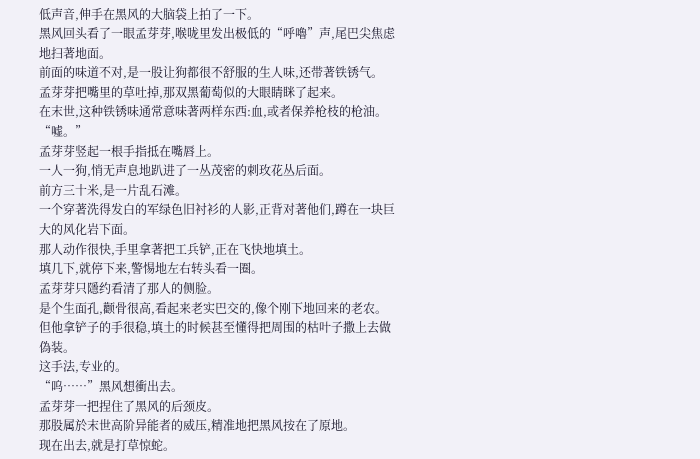低声音,伸手在黑风的大脑袋上拍了一下。
黑风回头看了一眼孟芽芽,喉咙里发出极低的“呼嚕”声,尾巴尖焦虑地扫著地面。
前面的味道不对,是一股让狗都很不舒服的生人味,还带著铁锈气。
孟芽芽把嘴里的草吐掉,那双黑葡萄似的大眼睛眯了起来。
在末世,这种铁锈味通常意味著两样东西:血,或者保养枪枝的枪油。
“嘘。”
孟芽芽竖起一根手指抵在嘴唇上。
一人一狗,悄无声息地趴进了一丛茂密的刺玫花丛后面。
前方三十米,是一片乱石滩。
一个穿著洗得发白的军绿色旧衬衫的人影,正背对著他们,蹲在一块巨大的风化岩下面。
那人动作很快,手里拿著把工兵铲,正在飞快地填土。
填几下,就停下来,警惕地左右转头看一圈。
孟芽芽只隱约看清了那人的侧脸。
是个生面孔,颧骨很高,看起来老实巴交的,像个刚下地回来的老农。
但他拿铲子的手很稳,填土的时候甚至懂得把周围的枯叶子撒上去做偽装。
这手法,专业的。
“呜……”黑风想衝出去。
孟芽芽一把捏住了黑风的后颈皮。
那股属於末世高阶异能者的威压,精准地把黑风按在了原地。
现在出去,就是打草惊蛇。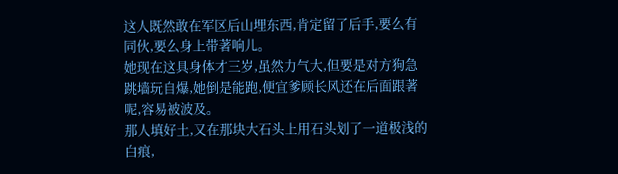这人既然敢在军区后山埋东西,肯定留了后手,要么有同伙,要么身上带著响儿。
她现在这具身体才三岁,虽然力气大,但要是对方狗急跳墙玩自爆,她倒是能跑,便宜爹顾长风还在后面跟著呢,容易被波及。
那人填好土,又在那块大石头上用石头划了一道极浅的白痕,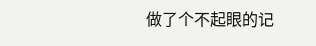做了个不起眼的记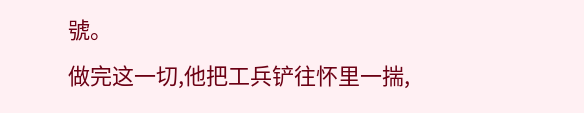號。
做完这一切,他把工兵铲往怀里一揣,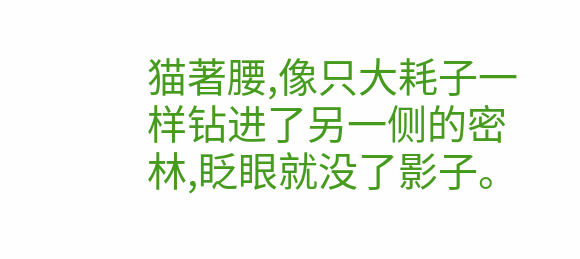猫著腰,像只大耗子一样钻进了另一侧的密林,眨眼就没了影子。